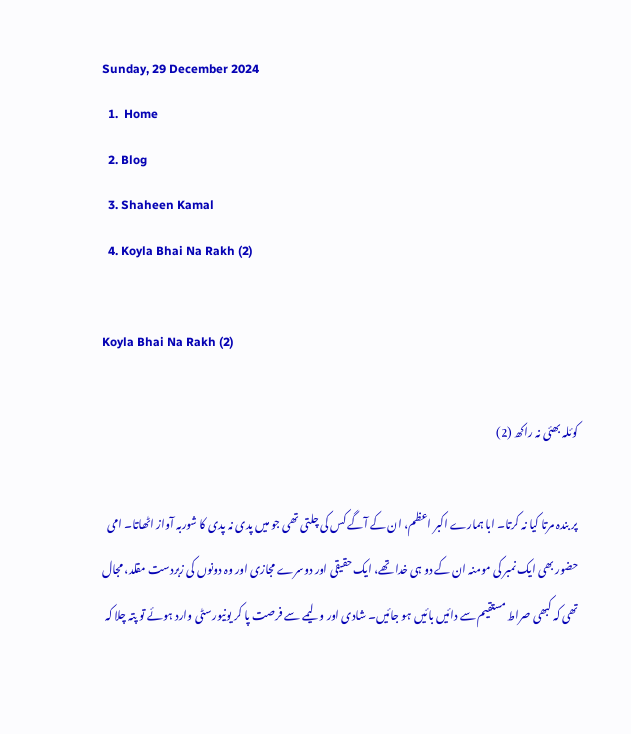Sunday, 29 December 2024
  1.  Home
  2. Blog
  3. Shaheen Kamal
  4. Koyla Bhai Na Rakh (2)

Koyla Bhai Na Rakh (2)

کوئلہ بھئی نہ راکھ (2)

پر بندہ مرتا کیا نہ کرتا۔ ابا ہمارے اکبر اعظم، ان کے آگے کس کی چلتی تھی جو میں پدی نہ پدی کا شوربہ آواز اٹھاتا۔ امی حضور بھی ایک نمبر کی مومنہ ان کے دو ہی خدا تھے، ایک حقیقی اور دوسرے مجازی اور وہ دونوں کی زبردست مقلد، مجال تھی کہ کبھی صراط مستقیم سے دائیں بائیں ہو جائیں۔ شادی اور ولیمے سے فرصت پا کر یونیورسٹی وارد ہوئے تو پتہ چلا کہ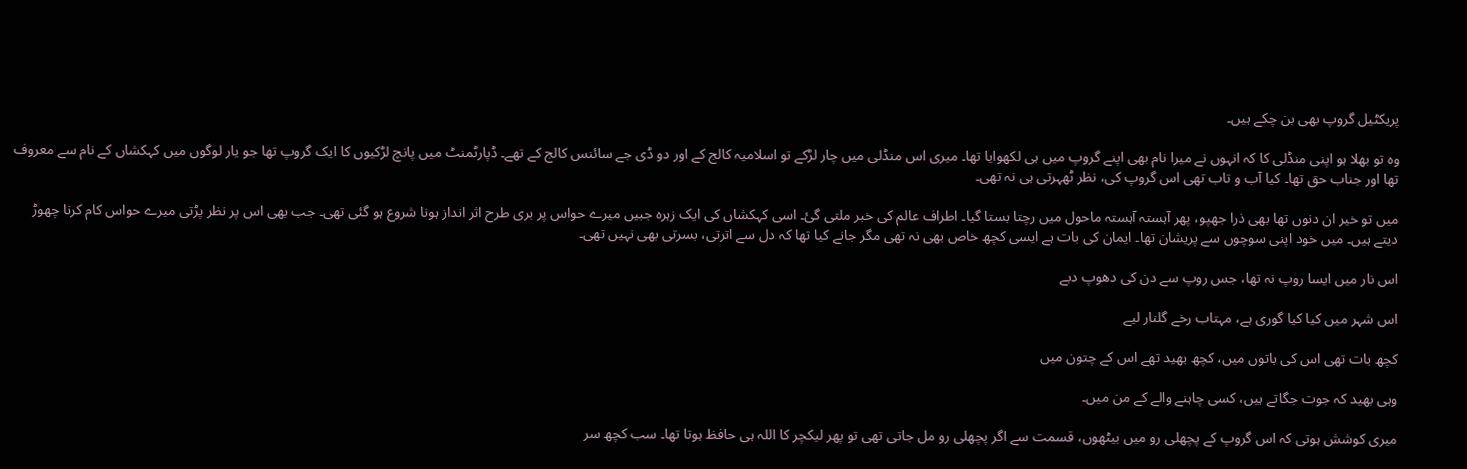پریکٹیل گروپ بھی بن چکے ہیں۔

وہ تو بھلا ہو اپنی منڈلی کا کہ انہوں نے میرا نام بھی اپنے گروپ میں ہی لکھوایا تھا۔ میری اس منڈلی میں چار لڑکے تو اسلامیہ کالج کے اور دو ڈی جے سائنس کالج کے تھے۔ ڈپارٹمنٹ میں پانچ لڑکیوں کا ایک گروپ تھا جو یار لوگوں میں کہکشاں کے نام سے معروف تھا اور جناب حق تھا۔ کیا آب و تاب تھی اس گروپ کی، نظر ٹھہرتی ہی نہ تھی۔

میں تو خیر ان دنوں تھا بھی ذرا جھپو، پھر آہستہ آہستہ ماحول میں رچتا بستا گیا۔ اطراف عالم کی خبر ملتی گئ۔ اسی کہکشاں کی ایک زہرہ جبیں میرے حواس پر بری طرح اثر انداز ہونا شروع ہو گئی تھی۔ جب بھی اس پر نظر پڑتی میرے حواس کام کرنا چھوڑ دیتے ہیں۔ میں خود اپنی سوچوں سے پریشان تھا۔ ایمان کی بات ہے ایسی کچھ خاص بھی نہ تھی مگر جانے کیا تھا کہ دل سے اترتی، بسرتی بھی نہیں تھی۔

اس نار میں ایسا روپ نہ تھا، جس روپ سے دن کی دھوپ دبے

اس شہر میں کیا کیا گوری ہے، مہتاب رخے گلنار لیے

کچھ بات تھی اس کی باتوں میں، کچھ بھید تھے اس کے چتون میں

وہی بھید کہ جوت جگاتے ہیں، کسی چاہنے والے کے من میں۔

میری کوشش ہوتی کہ اس گروپ کے پچھلی رو میں بیٹھوں، قسمت سے اگر پچھلی رو مل جاتی تھی تو پھر لیکچر کا اللہ ہی حافظ ہوتا تھا۔ سب کچھ سر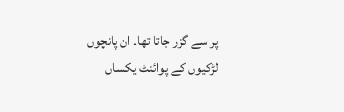پر سے گزر جاتا تھا۔ ان پانچوں لڑکیوں کے پوائنٹ یکساں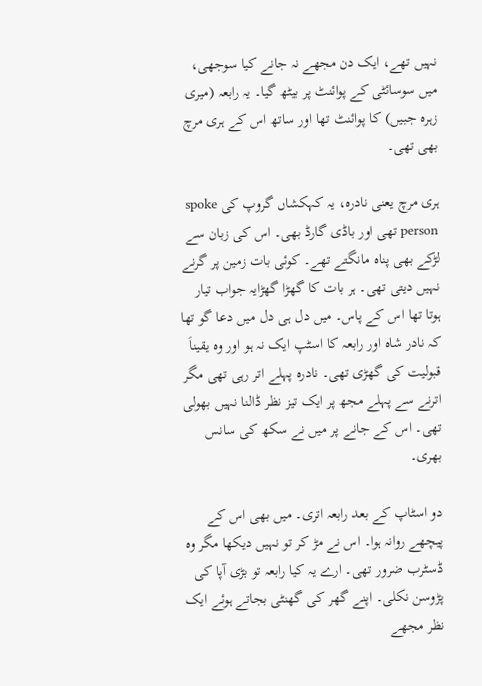نہیں تھے، ایک دن مجھے نہ جانے کیا سوجھی، میں سوسائٹی کے پوائنٹ پر بیٹھ گیا۔ یہ رابعہ (میری زہرہ جبیں) کا پوائنٹ تھا اور ساتھ اس کے ہری مرچ بھی تھی۔

ہری مرچ یعنی نادرہ، یہ کہکشاں گروپ کی spoke person تھی اور باڈی گارڈ بھی۔ اس کی زبان سے لڑکے بھی پناہ مانگتے تھے۔ کوئی بات زمین پر گرنے نہیں دیتی تھی۔ ہر بات کا گھڑا گھڑایہ جواب تیار ہوتا تھا اس کے پاس۔ میں دل ہی دل میں دعا گو تھا کہ نادر شاہ اور رابعہ کا اسٹپ ایک نہ ہو اور وہ یقیناَ قبولیت کی گھڑی تھی۔ نادرہ پہلے اتر رہی تھی مگر اترنے سے پہلے مجھ پر ایک تیز نظر ڈالنا نہیں بھولی تھی۔ اس کے جانے پر میں نے سکھ کی سانس بھری۔

دو اسٹاپ کے بعد رابعہ اتری۔ میں بھی اس کے پیچھے روانہ ہوا۔ اس نے مڑ کر تو نہیں دیکھا مگر وہ ڈسٹرب ضرور تھی۔ ارے یہ کیا رابعہ تو بڑی آپا کی پڑوسن نکلی۔ اپنے گھر کی گھنٹی بجاتے ہوئے ایک نظر مجھے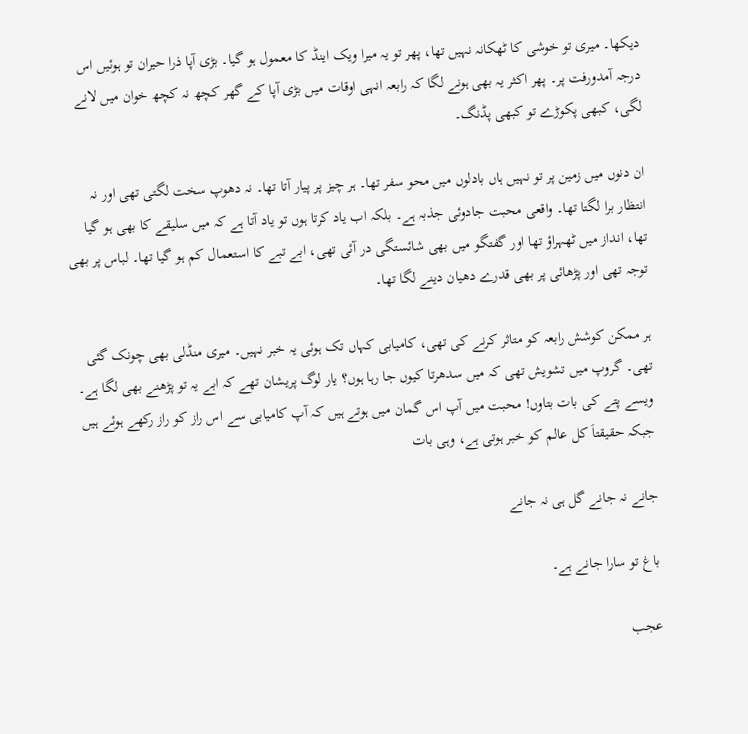دیکھا۔ میری تو خوشی کا ٹھکانہ نہیں تھا، پھر تو یہ میرا ویک اینڈ کا معمول ہو گیا۔ بڑی آپا ذرا حیران تو ہوئیں اس درجہ آمدورفت پر۔ پھر اکثر یہ بھی ہونے لگا کہ رابعہ انہی اوقات میں بڑی آپا کے گھر کچھ نہ کچھ خوان میں لانے لگی، کبھی پکوڑے تو کبھی پڈنگ۔

ان دنوں میں زمین پر تو نہیں ہاں بادلوں میں محو سفر تھا۔ ہر چیز پر پیار آتا تھا۔ نہ دھوپ سخت لگتی تھی اور نہ انتظار برا لگتا تھا۔ واقعی محبت جادوئی جذبہ ہے۔ بلکہ اب یاد کرتا ہوں تو یاد آتا ہے کہ میں سلیقے کا بھی ہو گیا تھا، انداز میں ٹھہراؤ تھا اور گفتگو میں بھی شائستگی در آئی تھی، ابے تبے کا استعمال کم ہو گیا تھا۔ لباس پر بھی توجہ تھی اور پڑھائی پر بھی قدرے دھیان دینے لگا تھا۔

ہر ممکن کوشش رابعہ کو متاثر کرنے کی تھی، کامیابی کہاں تک ہوئی یہ خبر نہیں۔ میری منڈلی بھی چونک گئی تھی۔ گروپ میں تشویش تھی کہ میں سدھرتا کیوں جا رہا ہوں؟ یار لوگ پریشان تھے کہ ابے یہ تو پڑھنے بھی لگا ہے۔ ویسے پتے کی بات بتاوں! محبت میں آپ اس گمان میں ہوتے ہیں کہ آپ کامیابی سے اس راز کو راز رکھے ہوئے ہیں جبکہ حقیقتاَ کل عالم کو خبر ہوتی ہے، وہی بات

جانے نہ جانے گل ہی نہ جانے

باغ تو سارا جانے ہے۔

عجب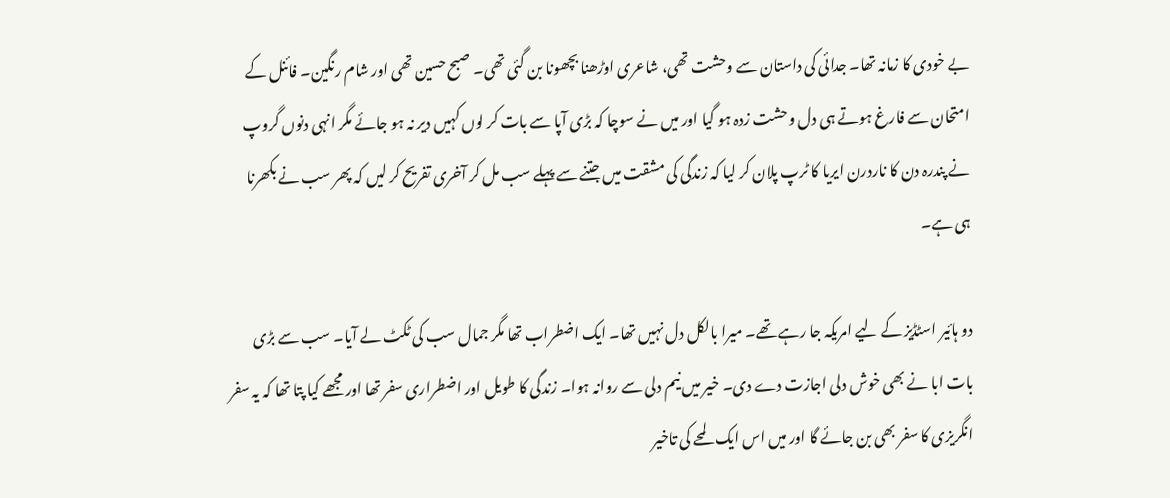بے خودی کا زمانہ تھا۔ جدائی کی داستان سے وحشت تھی، شاعری اوڑھنا بچھونا بن گئی تھی۔ صبح حسین تھی اور شام رنگین۔ فائنل کے امتحان سے فارغ ہوتے ہی دل وحشت زدہ ہو گیا اور میں نے سوچا کہ بڑی آپا سے بات کر لوں کہیں دیر نہ ہو جائے مگر انہی دنوں گروپ نے پندرہ دن کا ناردرن ایریا کا ٹرپ پلان کر لیا کہ زندگی کی مشقت میں جتنے سے پہلے سب مل کر آخری تفریح کر لیں کہ پھر سب نے بکھرنا ہی ہے۔

دو ہائیر اسٹڈیز کے لیے امریکہ جا رہے تھے۔ میرا بالکل دل نہیں تھا۔ ایک اضطراب تھا مگر جمال سب کی ٹکٹ لے آیا۔ سب سے بڑی بات ابا نے بھی خوش دلی اجازت دے دی۔ خیر میں نیم دلی سے روانہ ہوا۔ زندگی کا طویل اور اضطراری سفر تھا اور مجھے کیا پتا تھا کہ یہ سفر انگریزی کا سفر بھی بن جائے گا اور میں اس ایک لمحے کی تاخیر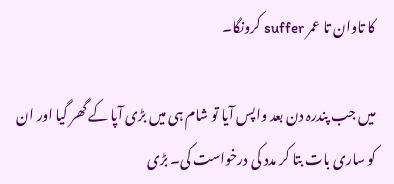کا تاوان تا عمر suffer کرونگا۔

میں جب پندرہ دن بعد واپس آیا تو شام ہی میں بڑی آپا کے گھر گیا اور ان کو ساری بات بتا کر مدد کی درخواست کی۔ بڑی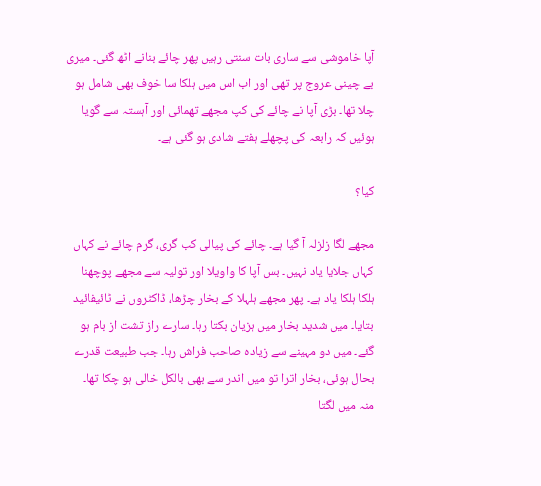آپا خاموشی سے ساری بات سنتی رہیں پھر چائے بنانے اٹھ گئی۔ میری بے چینی عروج پر تھی اور اب اس میں ہلکا سا خوف بھی شامل ہو چلا تھا۔ بڑی آپا نے چائے کی کپ مجھے تھمائی اور آہستہ سے گویا ہوئیں کہ رابعہ کی پچھلے ہفتے شادی ہو گئی ہے۔

کیا؟

مجھے لگا زلزلہ آ گیا ہے۔ چائے کی پیالی کب گری، گرم چائے نے کہاں کہاں جلایا یاد نہیں۔ بس آپا کا واویلا اور تولیہ سے مجھے پوچھنا ہلکا ہلکا یاد ہے۔ پھر مجھے ہلہلا کے بخار چڑھا، ڈاکٹروں نے ٹائیفائید بتایا۔ میں شدید بخار میں ہزیان بکتا رہا۔ سارے راز تشت از بام ہو گئے۔ میں دو مہینے سے زیادہ صاحب فراش رہا۔ جب طبیعت قدرے بحال ہوئی، بخار اترا تو میں اندر سے بھی بالکل خالی ہو چکا تھا۔ منہ میں لگتا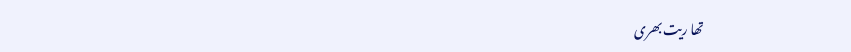تھا ریت بھری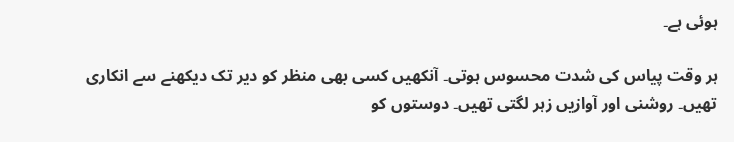ہوئی ہے۔

ہر وقت پیاس کی شدت محسوس ہوتی۔ آنکھیں کسی بھی منظر کو دیر تک دیکھنے سے انکاری تھیں۔ روشنی اور آوازیں زہر لگتی تھیں۔ دوستوں کو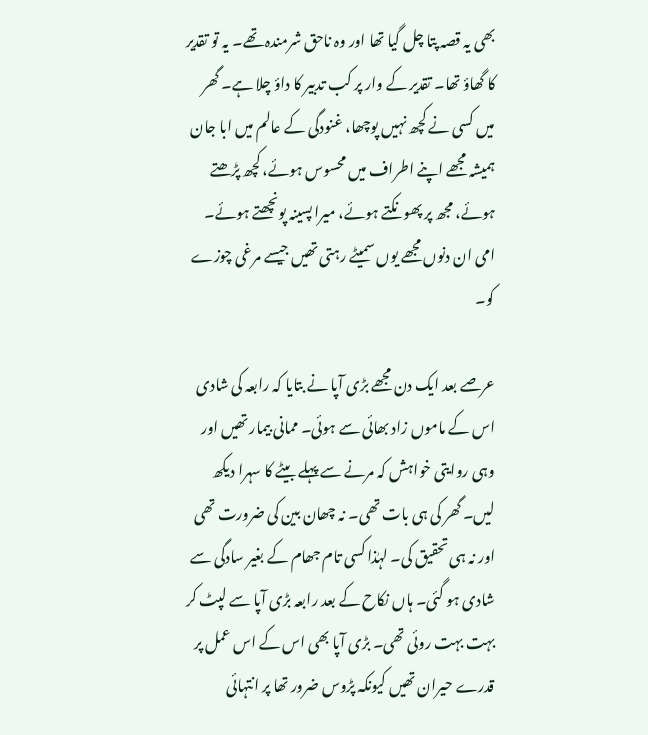بھی یہ قصہ پتا چل گیا تھا اور وہ ناحق شرمندہ تھے۔ یہ تو تقدیر کا گھاؤ تھا۔ تقدیر کے وار پر کب تدبیر کا داؤ چلا ہے۔ گھر میں کسی نے کچھ نہیں پوچھا، غنودگی کے عالم میں ابا جان ہمیشہ مجھے اپنے اطراف میں محسوس ہوئے، کچھ پڑھتے ہوئے، مجھ پر پھونکتے ہوئے، میرا پسینہ پونچھتے ہوئے۔ امی ان دنوں مجھے یوں سمیٹے رہتی تھیں جیسے مرغی چوزے کو۔

عرصے بعد ایک دن مجھے بڑی آپا نے بتایا کہ رابعہ کی شادی اس کے ماموں زاد بھائی سے ہوئی۔ ممانی بیمار تھیں اور وہی روایتی خواہش کہ مرنے سے پہلے بیٹے کا سہرا دیکھ لیں۔ گھر کی ہی بات تھی۔ نہ چھان بین کی ضرورت تھی اور نہ ہی تحقیق کی۔ لہٰذا کسی تام جھام کے بغیر سادگی سے شادی ہو گئی۔ ہاں نکاح کے بعد رابعہ بڑی آپا سے لپٹ کر بہت بہت روئی تھی۔ بڑی آپا بھی اس کے اس عمل پر قدرے حیران تھیں کیونکہ پڑوس ضرور تھا پر انتہائی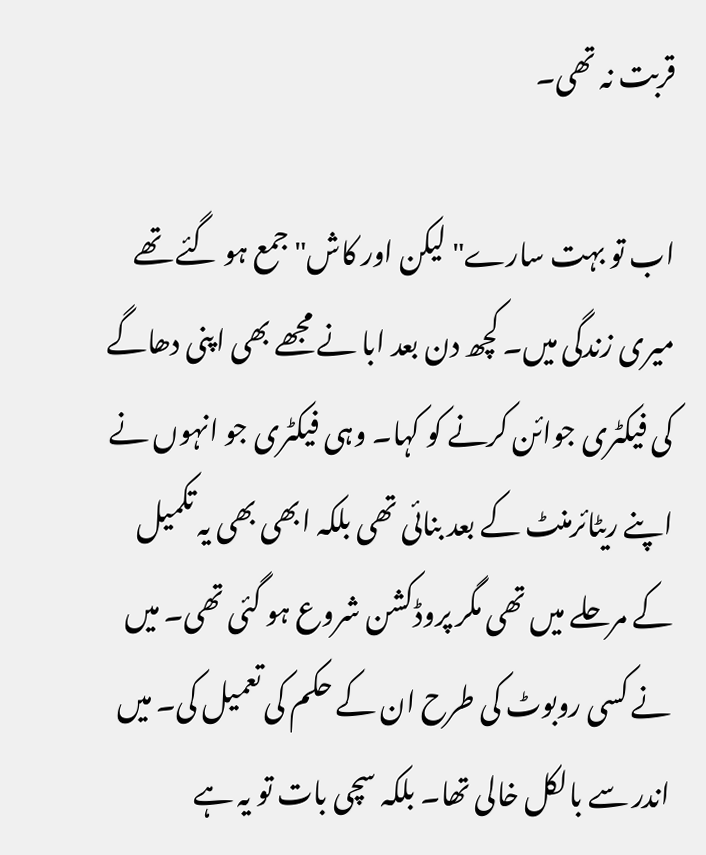قربت نہ تھی۔

اب تو بہت سارے" لیکن اور کاش" جمع ہو گئے تھے میری زندگی میں۔ کچھ دن بعد ابا نے مجھے بھی اپنی دھاگے کی فیکٹری جوائن کرنے کو کہا۔ وہی فیکٹری جو انہوں نے اپنے ریٹائرمنٹ کے بعد بنائی تھی بلکہ ابھی بھی یہ تکمیل کے مرحلے میں تھی مگر پروڈکشن شروع ہو گئی تھی۔ میں نے کسی روبوٹ کی طرح ان کے حکم کی تعمیل کی۔ میں اندر سے بالکل خالی تھا۔ بلکہ سچی بات تو یہ ہے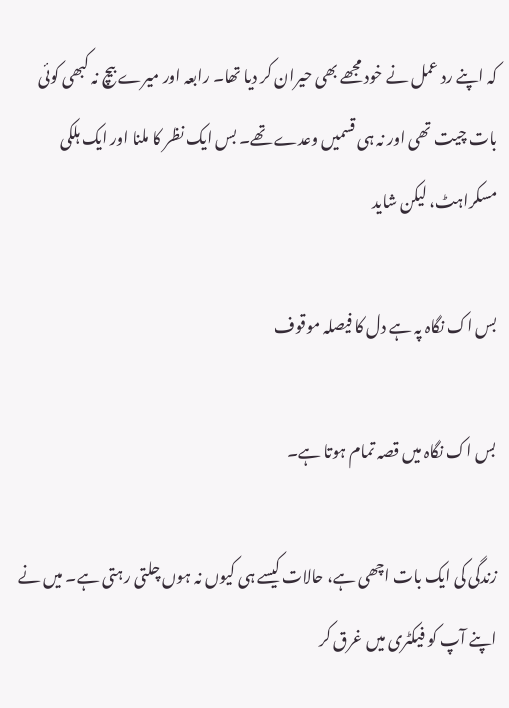کہ اپنے رد عمل نے خود مجھے بھی حیران کر دیا تھا۔ رابعہ اور میرے بیچ نہ کبھی کوئی بات چیت تھی اور نہ ہی قسمیں وعدے تھے۔ بس ایک نظر کا ملنا اور ایک ہلکی مسکراہٹ، لیکن شاید

بس اک نگاہ پہ ہے دل کا فیصلہ موقوف

بس اک نگاہ میں قصہ تمام ہوتا ہے۔

زندگی کی ایک بات اچھی ہے، حالات کیسے ہی کیوں نہ ہوں چلتی رہتی ہے۔ میں نے اپنے آپ کو فیکٹری میں غرق کر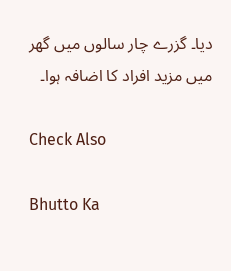دیا۔ گزرے چار سالوں میں گھر میں مزید افراد کا اضافہ ہوا۔

Check Also

Bhutto Ka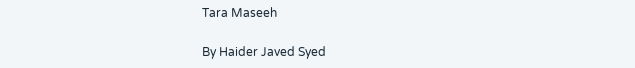Tara Maseeh

By Haider Javed Syed